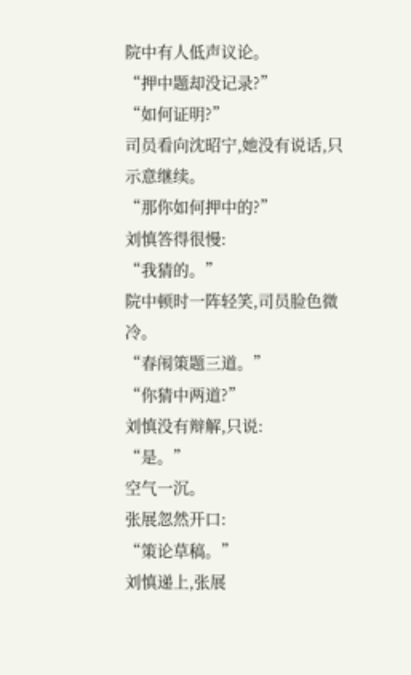院中有人低声议论。
“押中题却没记录?”
“如何证明?”
司员看向沈昭宁,她没有说话,只示意继续。
“那你如何押中的?”
刘慎答得很慢:
“我猜的。”
院中顿时一阵轻笑,司员脸色微冷。
“春闱策题三道。”
“你猜中两道?”
刘慎没有辩解,只说:
“是。”
空气一沉。
张展忽然开口:
“策论草稿。”
刘慎递上,张展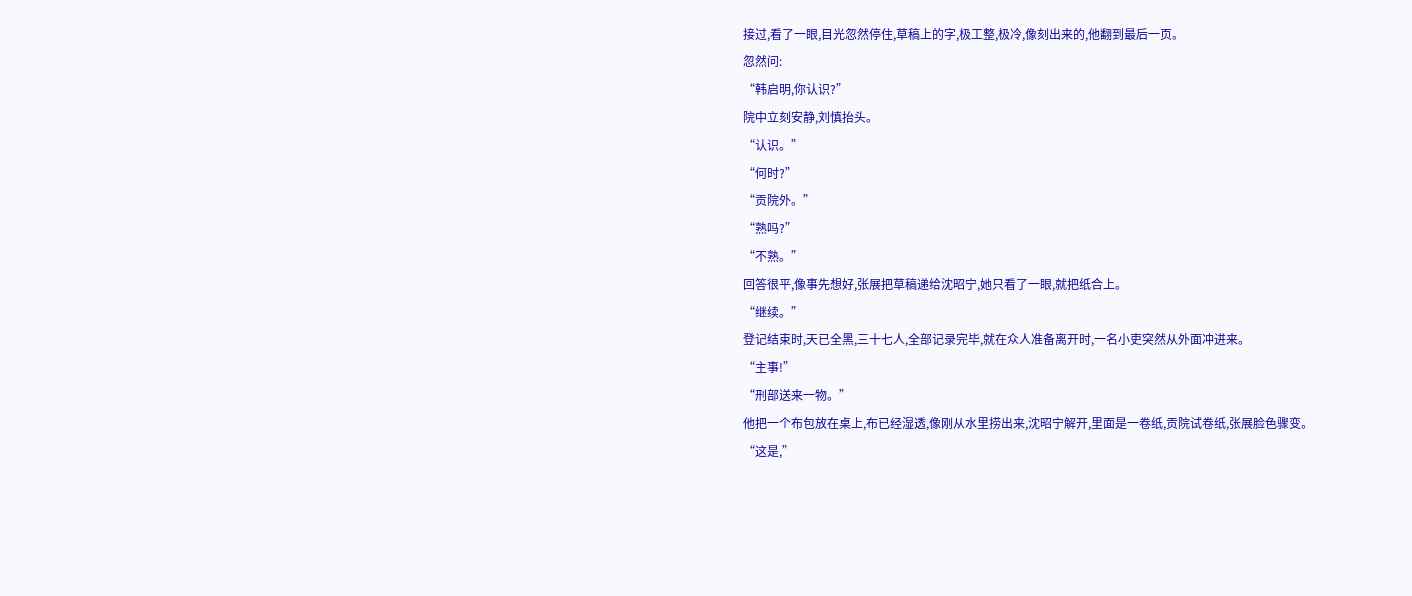接过,看了一眼,目光忽然停住,草稿上的字,极工整,极冷,像刻出来的,他翻到最后一页。
忽然问:
“韩启明,你认识?”
院中立刻安静,刘慎抬头。
“认识。”
“何时?”
“贡院外。”
“熟吗?”
“不熟。”
回答很平,像事先想好,张展把草稿递给沈昭宁,她只看了一眼,就把纸合上。
“继续。”
登记结束时,天已全黑,三十七人,全部记录完毕,就在众人准备离开时,一名小吏突然从外面冲进来。
“主事!”
“刑部送来一物。”
他把一个布包放在桌上,布已经湿透,像刚从水里捞出来,沈昭宁解开,里面是一卷纸,贡院试卷纸,张展脸色骤变。
“这是,”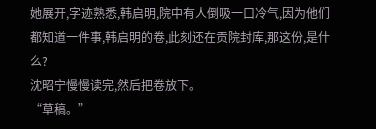她展开,字迹熟悉,韩启明,院中有人倒吸一口冷气,因为他们都知道一件事,韩启明的卷,此刻还在贡院封库,那这份,是什么?
沈昭宁慢慢读完,然后把卷放下。
“草稿。”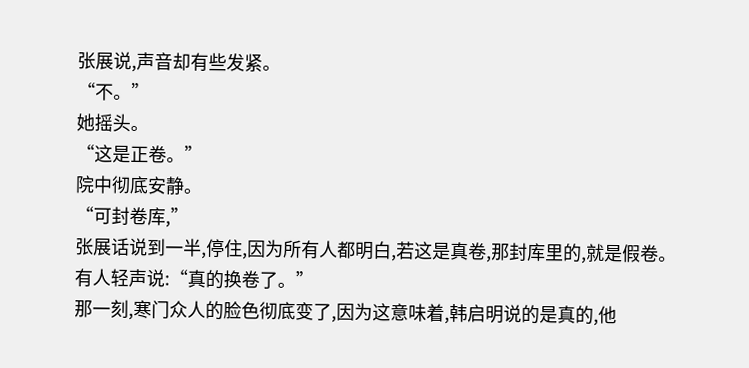张展说,声音却有些发紧。
“不。”
她摇头。
“这是正卷。”
院中彻底安静。
“可封卷库,”
张展话说到一半,停住,因为所有人都明白,若这是真卷,那封库里的,就是假卷。
有人轻声说:“真的换卷了。”
那一刻,寒门众人的脸色彻底变了,因为这意味着,韩启明说的是真的,他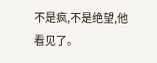不是疯,不是绝望,他看见了。